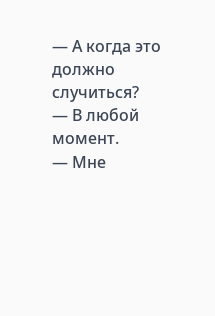— А когда это должно случиться?
— В любой момент.
— Мне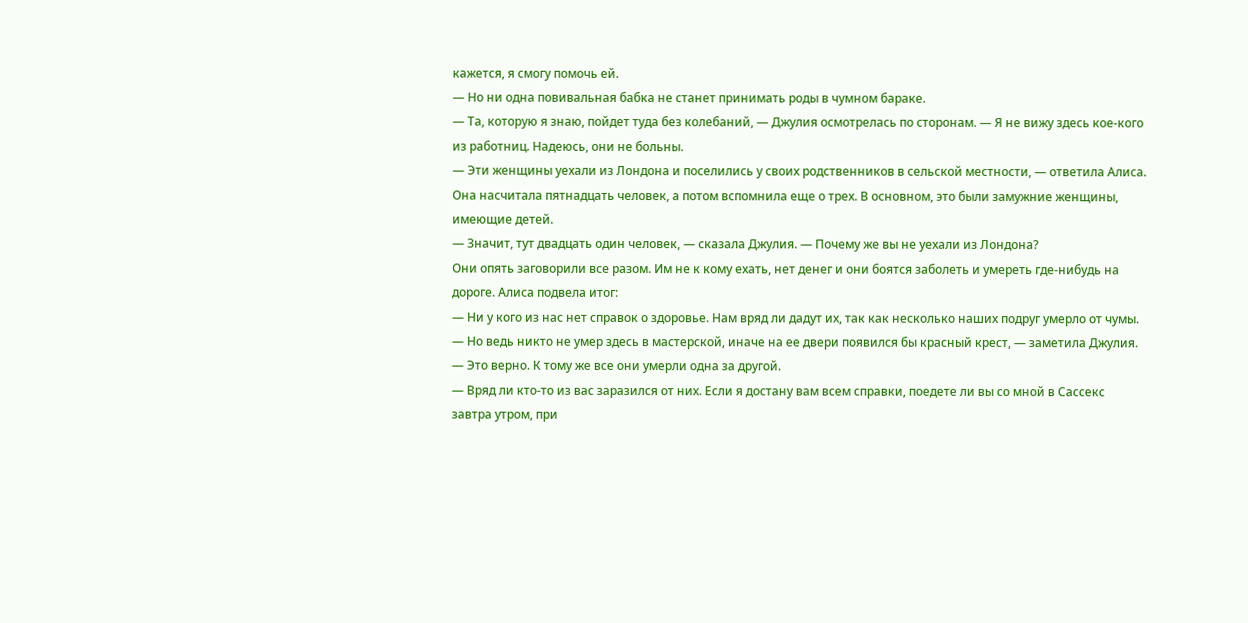кажется, я смогу помочь ей.
— Но ни одна повивальная бабка не станет принимать роды в чумном бараке.
— Та, которую я знаю, пойдет туда без колебаний, — Джулия осмотрелась по сторонам. — Я не вижу здесь кое-кого из работниц. Надеюсь, они не больны.
— Эти женщины уехали из Лондона и поселились у своих родственников в сельской местности, — ответила Алиса. Она насчитала пятнадцать человек, а потом вспомнила еще о трех. В основном, это были замужние женщины, имеющие детей.
— Значит, тут двадцать один человек, — сказала Джулия. — Почему же вы не уехали из Лондона?
Они опять заговорили все разом. Им не к кому ехать, нет денег и они боятся заболеть и умереть где-нибудь на дороге. Алиса подвела итог:
— Ни у кого из нас нет справок о здоровье. Нам вряд ли дадут их, так как несколько наших подруг умерло от чумы.
— Но ведь никто не умер здесь в мастерской, иначе на ее двери появился бы красный крест, — заметила Джулия.
— Это верно. К тому же все они умерли одна за другой.
— Вряд ли кто-то из вас заразился от них. Если я достану вам всем справки, поедете ли вы со мной в Сассекс завтра утром, при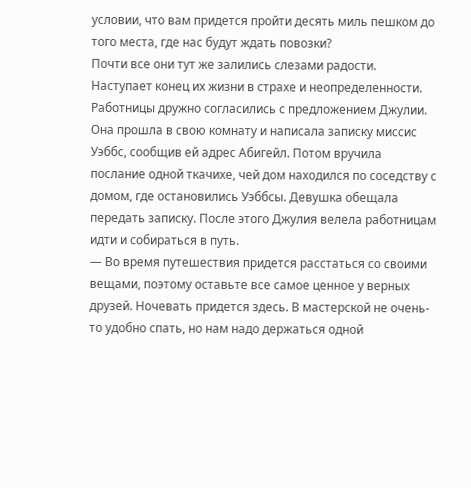условии, что вам придется пройти десять миль пешком до того места, где нас будут ждать повозки?
Почти все они тут же залились слезами радости. Наступает конец их жизни в страхе и неопределенности. Работницы дружно согласились с предложением Джулии. Она прошла в свою комнату и написала записку миссис Уэббс, сообщив ей адрес Абигейл. Потом вручила послание одной ткачихе, чей дом находился по соседству с домом, где остановились Уэббсы. Девушка обещала передать записку. После этого Джулия велела работницам идти и собираться в путь.
— Во время путешествия придется расстаться со своими вещами, поэтому оставьте все самое ценное у верных друзей. Ночевать придется здесь. В мастерской не очень-то удобно спать, но нам надо держаться одной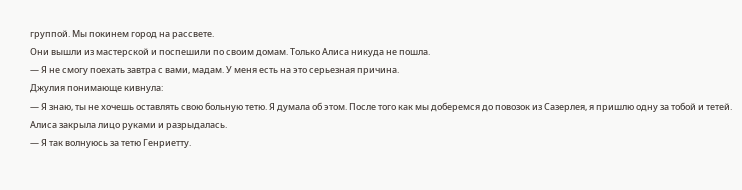группой. Мы покинем город на рассвете.
Они вышли из мастерской и поспешили по своим домам. Только Алиса никуда не пошла.
— Я не смогу поехать завтра с вами, мадам. У меня есть на это серьезная причина.
Джулия понимающе кивнула:
— Я знаю, ты не хочешь оставлять свою больную тетю. Я думала об этом. После того как мы доберемся до повозок из Сазерлея, я пришлю одну за тобой и тетей.
Алиса закрыла лицо руками и разрыдалась.
— Я так волнуюсь за тетю Генриетту.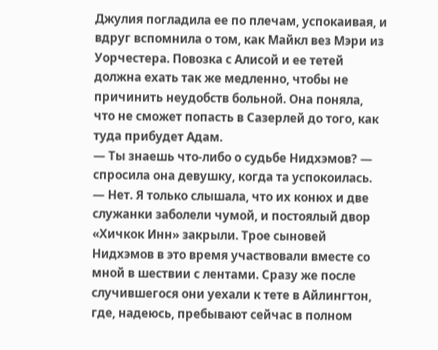Джулия погладила ее по плечам, успокаивая, и вдруг вспомнила о том, как Майкл вез Мэри из Уорчестера. Повозка с Алисой и ее тетей должна ехать так же медленно, чтобы не причинить неудобств больной. Она поняла, что не сможет попасть в Сазерлей до того, как туда прибудет Адам.
— Ты знаешь что-либо о судьбе Нидхэмов? — спросила она девушку, когда та успокоилась.
— Нет. Я только слышала, что их конюх и две служанки заболели чумой, и постоялый двор «Хичкок Инн» закрыли. Трое сыновей Нидхэмов в это время участвовали вместе со мной в шествии с лентами. Сразу же после случившегося они уехали к тете в Айлингтон, где, надеюсь, пребывают сейчас в полном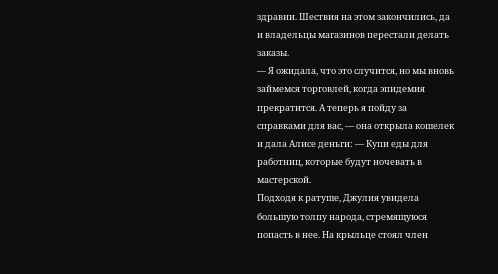здравии. Шествия на этом закончились, да и владельцы магазинов перестали делать заказы.
— Я ожидала, что это случится, но мы вновь займемся торговлей, когда эпидемия прекратится. А теперь я пойду за справками для вас, — она открыла кошелек и дала Алисе деньги: — Купи еды для работниц, которые будут ночевать в мастерской.
Подходя к ратуше, Джулия увидела большую толпу народа, стремящуюся попасть в нее. На крыльце стоял член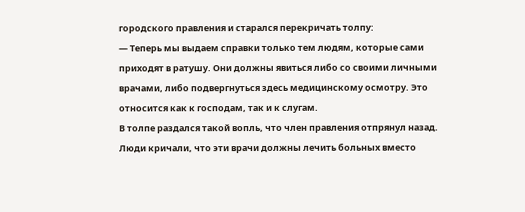городского правления и старался перекричать толпу:
— Теперь мы выдаем справки только тем людям, которые сами приходят в ратушу. Они должны явиться либо со своими личными врачами, либо подвергнуться здесь медицинскому осмотру. Это относится как к господам, так и к слугам.
В толпе раздался такой вопль, что член правления отпрянул назад. Люди кричали, что эти врачи должны лечить больных вместо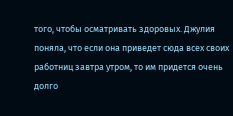того, чтобы осматривать здоровых. Джулия поняла, что если она приведет сюда всех своих работниц завтра утром, то им придется очень долго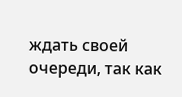ждать своей очереди, так как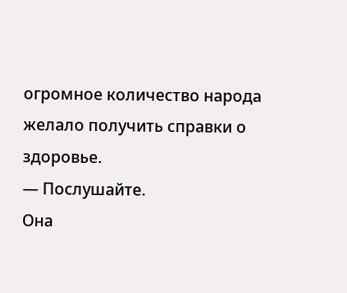огромное количество народа желало получить справки о здоровье.
— Послушайте.
Она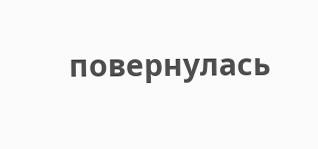повернулась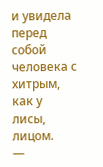и увидела перед собой человека с хитрым, как у лисы, лицом.
—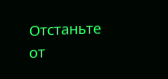Отстаньте от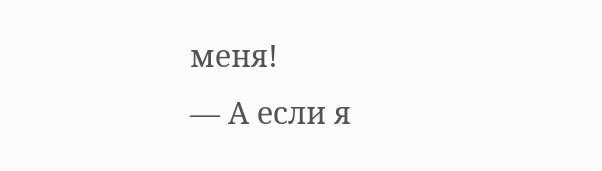меня!
— А если я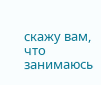скажу вам, что занимаюсь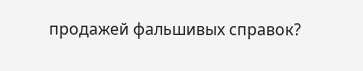продажей фальшивых справок?